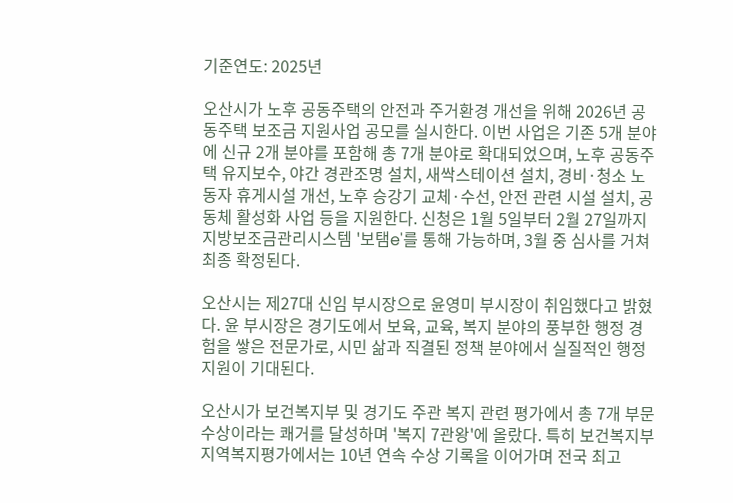기준연도: 2025년

오산시가 노후 공동주택의 안전과 주거환경 개선을 위해 2026년 공동주택 보조금 지원사업 공모를 실시한다. 이번 사업은 기존 5개 분야에 신규 2개 분야를 포함해 총 7개 분야로 확대되었으며, 노후 공동주택 유지보수, 야간 경관조명 설치, 새싹스테이션 설치, 경비·청소 노동자 휴게시설 개선, 노후 승강기 교체·수선, 안전 관련 시설 설치, 공동체 활성화 사업 등을 지원한다. 신청은 1월 5일부터 2월 27일까지 지방보조금관리시스템 '보탬e'를 통해 가능하며, 3월 중 심사를 거쳐 최종 확정된다.

오산시는 제27대 신임 부시장으로 윤영미 부시장이 취임했다고 밝혔다. 윤 부시장은 경기도에서 보육, 교육, 복지 분야의 풍부한 행정 경험을 쌓은 전문가로, 시민 삶과 직결된 정책 분야에서 실질적인 행정 지원이 기대된다.

오산시가 보건복지부 및 경기도 주관 복지 관련 평가에서 총 7개 부문 수상이라는 쾌거를 달성하며 '복지 7관왕'에 올랐다. 특히 보건복지부 지역복지평가에서는 10년 연속 수상 기록을 이어가며 전국 최고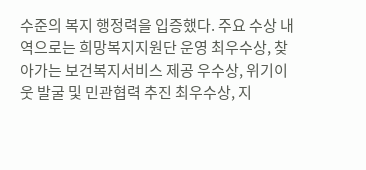수준의 복지 행정력을 입증했다. 주요 수상 내역으로는 희망복지지원단 운영 최우수상, 찾아가는 보건복지서비스 제공 우수상, 위기이웃 발굴 및 민관협력 추진 최우수상, 지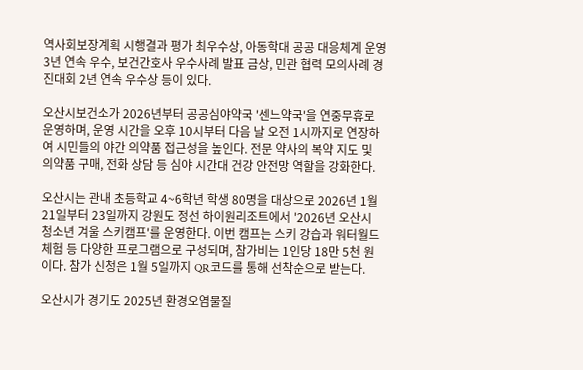역사회보장계획 시행결과 평가 최우수상, 아동학대 공공 대응체계 운영 3년 연속 우수, 보건간호사 우수사례 발표 금상, 민관 협력 모의사례 경진대회 2년 연속 우수상 등이 있다.

오산시보건소가 2026년부터 공공심야약국 '센느약국'을 연중무휴로 운영하며, 운영 시간을 오후 10시부터 다음 날 오전 1시까지로 연장하여 시민들의 야간 의약품 접근성을 높인다. 전문 약사의 복약 지도 및 의약품 구매, 전화 상담 등 심야 시간대 건강 안전망 역할을 강화한다.

오산시는 관내 초등학교 4~6학년 학생 80명을 대상으로 2026년 1월 21일부터 23일까지 강원도 정선 하이원리조트에서 '2026년 오산시 청소년 겨울 스키캠프'를 운영한다. 이번 캠프는 스키 강습과 워터월드 체험 등 다양한 프로그램으로 구성되며, 참가비는 1인당 18만 5천 원이다. 참가 신청은 1월 5일까지 QR코드를 통해 선착순으로 받는다.

오산시가 경기도 2025년 환경오염물질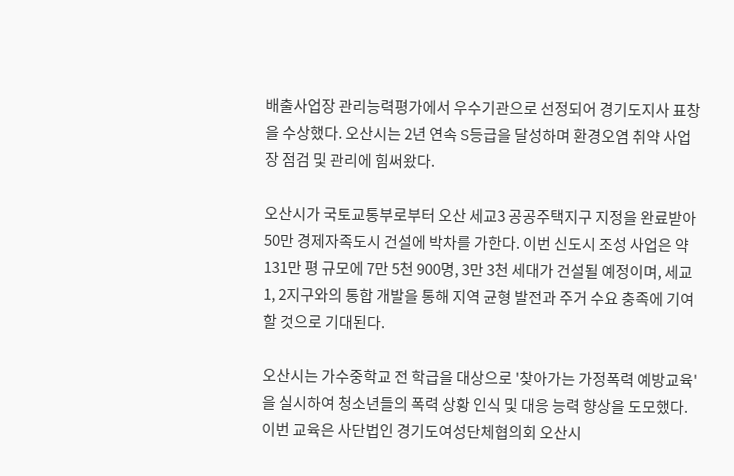배출사업장 관리능력평가에서 우수기관으로 선정되어 경기도지사 표창을 수상했다. 오산시는 2년 연속 S등급을 달성하며 환경오염 취약 사업장 점검 및 관리에 힘써왔다.

오산시가 국토교통부로부터 오산 세교3 공공주택지구 지정을 완료받아 50만 경제자족도시 건설에 박차를 가한다. 이번 신도시 조성 사업은 약 131만 평 규모에 7만 5천 900명, 3만 3천 세대가 건설될 예정이며, 세교 1, 2지구와의 통합 개발을 통해 지역 균형 발전과 주거 수요 충족에 기여할 것으로 기대된다.

오산시는 가수중학교 전 학급을 대상으로 '찾아가는 가정폭력 예방교육'을 실시하여 청소년들의 폭력 상황 인식 및 대응 능력 향상을 도모했다. 이번 교육은 사단법인 경기도여성단체협의회 오산시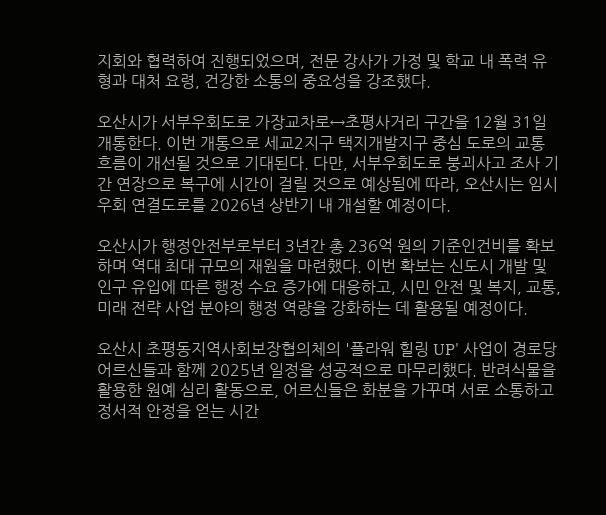지회와 협력하여 진행되었으며, 전문 강사가 가정 및 학교 내 폭력 유형과 대처 요령, 건강한 소통의 중요성을 강조했다.

오산시가 서부우회도로 가장교차로↔초평사거리 구간을 12월 31일 개통한다. 이번 개통으로 세교2지구 택지개발지구 중심 도로의 교통 흐름이 개선될 것으로 기대된다. 다만, 서부우회도로 붕괴사고 조사 기간 연장으로 복구에 시간이 걸릴 것으로 예상됨에 따라, 오산시는 임시 우회 연결도로를 2026년 상반기 내 개설할 예정이다.

오산시가 행정안전부로부터 3년간 총 236억 원의 기준인건비를 확보하며 역대 최대 규모의 재원을 마련했다. 이번 확보는 신도시 개발 및 인구 유입에 따른 행정 수요 증가에 대응하고, 시민 안전 및 복지, 교통, 미래 전략 사업 분야의 행정 역량을 강화하는 데 활용될 예정이다.

오산시 초평동지역사회보장협의체의 '플라워 힐링 UP' 사업이 경로당 어르신들과 함께 2025년 일정을 성공적으로 마무리했다. 반려식물을 활용한 원예 심리 활동으로, 어르신들은 화분을 가꾸며 서로 소통하고 정서적 안정을 얻는 시간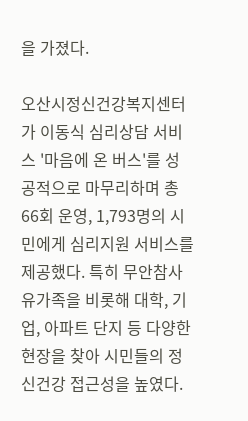을 가졌다.

오산시정신건강복지센터가 이동식 심리상담 서비스 '마음에 온 버스'를 성공적으로 마무리하며 총 66회 운영, 1,793명의 시민에게 심리지원 서비스를 제공했다. 특히 무안참사 유가족을 비롯해 대학, 기업, 아파트 단지 등 다양한 현장을 찾아 시민들의 정신건강 접근성을 높였다.